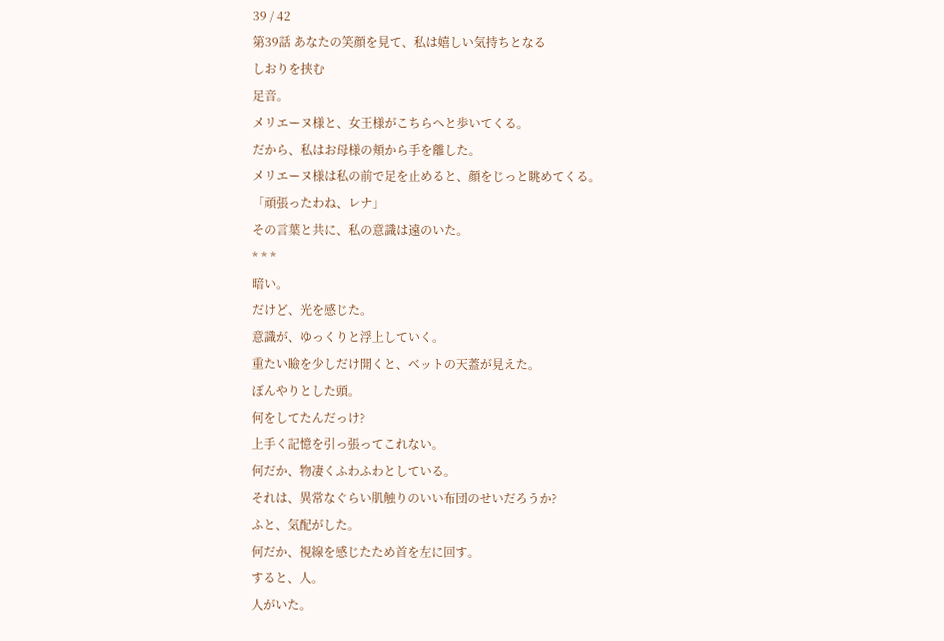39 / 42
第39話 あなたの笑顔を見て、私は嬉しい気持ちとなる
しおりを挟む
足音。
メリエーヌ様と、女王様がこちらへと歩いてくる。
だから、私はお母様の頬から手を離した。
メリエーヌ様は私の前で足を止めると、顔をじっと眺めてくる。
「頑張ったわね、レナ」
その言葉と共に、私の意識は遠のいた。
* * *
暗い。
だけど、光を感じた。
意識が、ゆっくりと浮上していく。
重たい瞼を少しだけ開くと、ベットの天蓋が見えた。
ぼんやりとした頭。
何をしてたんだっけ?
上手く記憶を引っ張ってこれない。
何だか、物凄くふわふわとしている。
それは、異常なぐらい肌触りのいい布団のせいだろうか?
ふと、気配がした。
何だか、視線を感じたため首を左に回す。
すると、人。
人がいた。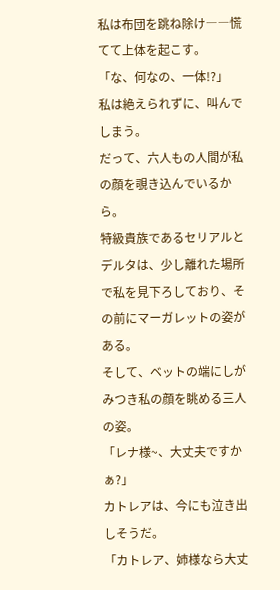私は布団を跳ね除け――慌てて上体を起こす。
「な、何なの、一体!?」
私は絶えられずに、叫んでしまう。
だって、六人もの人間が私の顔を覗き込んでいるから。
特級貴族であるセリアルとデルタは、少し離れた場所で私を見下ろしており、その前にマーガレットの姿がある。
そして、ベットの端にしがみつき私の顔を眺める三人の姿。
「レナ様~、大丈夫ですかぁ?」
カトレアは、今にも泣き出しそうだ。
「カトレア、姉様なら大丈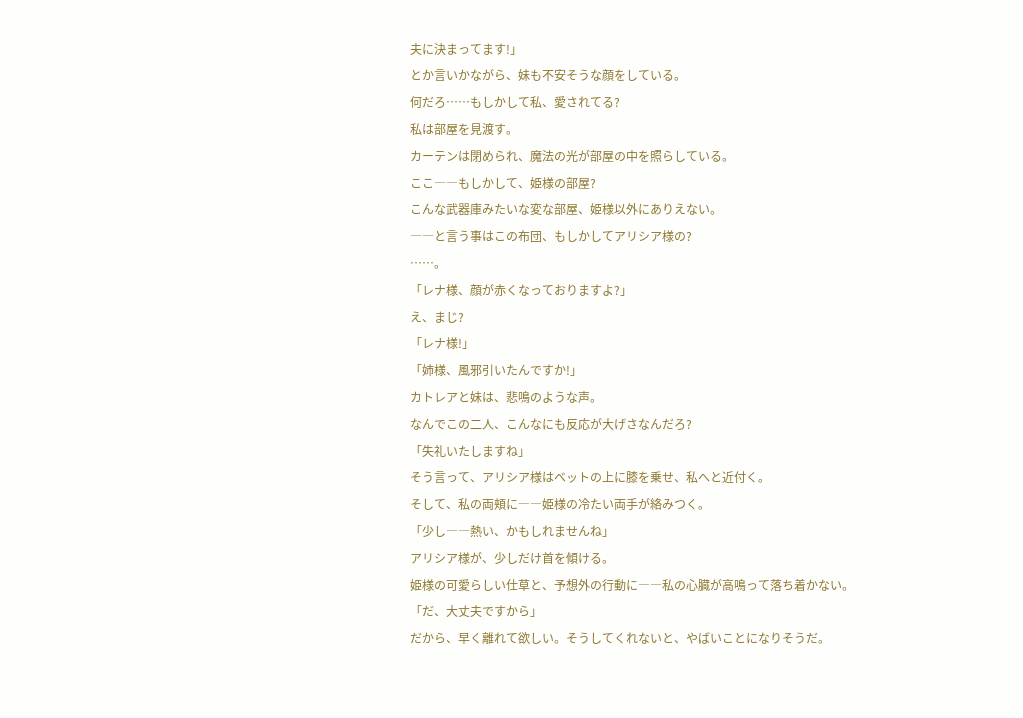夫に決まってます!」
とか言いかながら、妹も不安そうな顔をしている。
何だろ……もしかして私、愛されてる?
私は部屋を見渡す。
カーテンは閉められ、魔法の光が部屋の中を照らしている。
ここ――もしかして、姫様の部屋?
こんな武器庫みたいな変な部屋、姫様以外にありえない。
――と言う事はこの布団、もしかしてアリシア様の?
……。
「レナ様、顔が赤くなっておりますよ?」
え、まじ?
「レナ様!」
「姉様、風邪引いたんですか!」
カトレアと妹は、悲鳴のような声。
なんでこの二人、こんなにも反応が大げさなんだろ?
「失礼いたしますね」
そう言って、アリシア様はベットの上に膝を乗せ、私へと近付く。
そして、私の両頬に――姫様の冷たい両手が絡みつく。
「少し――熱い、かもしれませんね」
アリシア様が、少しだけ首を傾ける。
姫様の可愛らしい仕草と、予想外の行動に――私の心臓が高鳴って落ち着かない。
「だ、大丈夫ですから」
だから、早く離れて欲しい。そうしてくれないと、やばいことになりそうだ。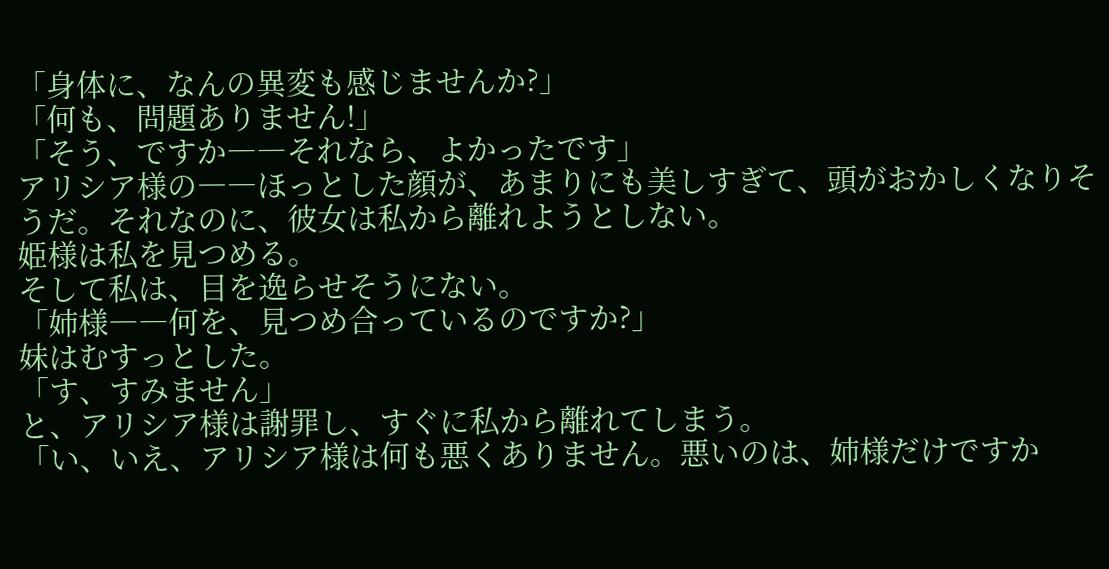「身体に、なんの異変も感じませんか?」
「何も、問題ありません!」
「そう、ですか――それなら、よかったです」
アリシア様の――ほっとした顔が、あまりにも美しすぎて、頭がおかしくなりそうだ。それなのに、彼女は私から離れようとしない。
姫様は私を見つめる。
そして私は、目を逸らせそうにない。
「姉様――何を、見つめ合っているのですか?」
妹はむすっとした。
「す、すみません」
と、アリシア様は謝罪し、すぐに私から離れてしまう。
「い、いえ、アリシア様は何も悪くありません。悪いのは、姉様だけですか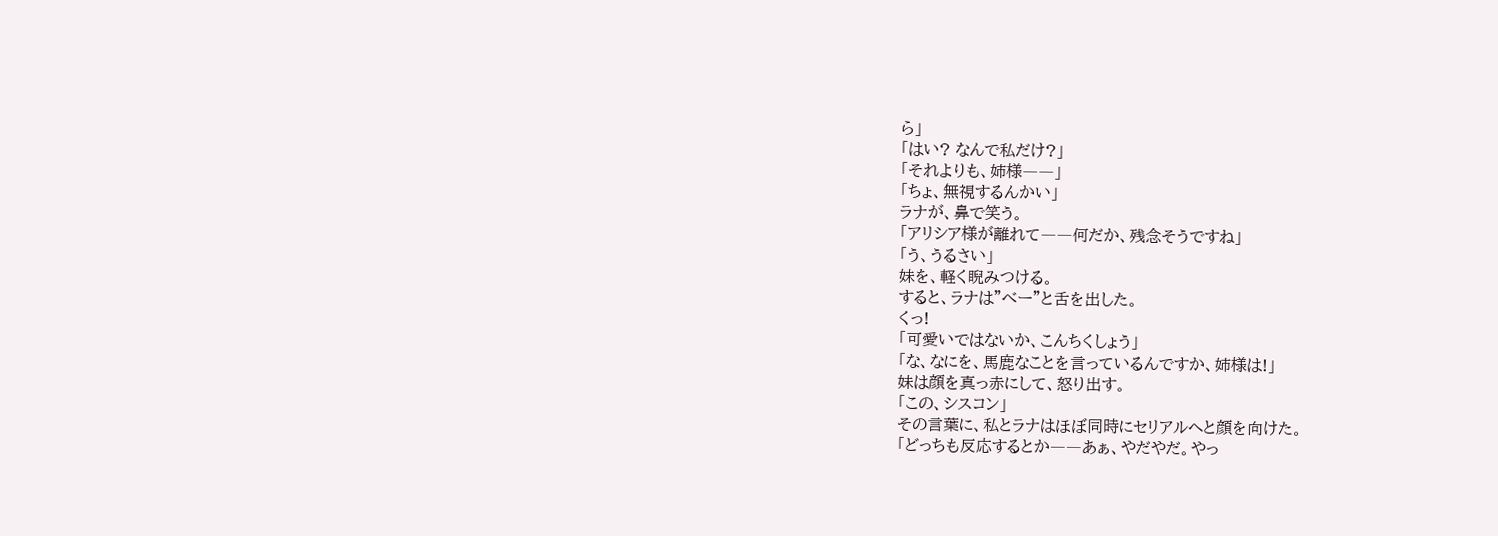ら」
「はい? なんで私だけ?」
「それよりも、姉様――」
「ちょ、無視するんかい」
ラナが、鼻で笑う。
「アリシア様が離れて――何だか、残念そうですね」
「う、うるさい」
妹を、軽く睨みつける。
すると、ラナは"べー"と舌を出した。
くっ!
「可愛いではないか、こんちくしょう」
「な、なにを、馬鹿なことを言っているんですか、姉様は!」
妹は顔を真っ赤にして、怒り出す。
「この、シスコン」
その言葉に、私とラナはほぼ同時にセリアルへと顔を向けた。
「どっちも反応するとか――あぁ、やだやだ。やっ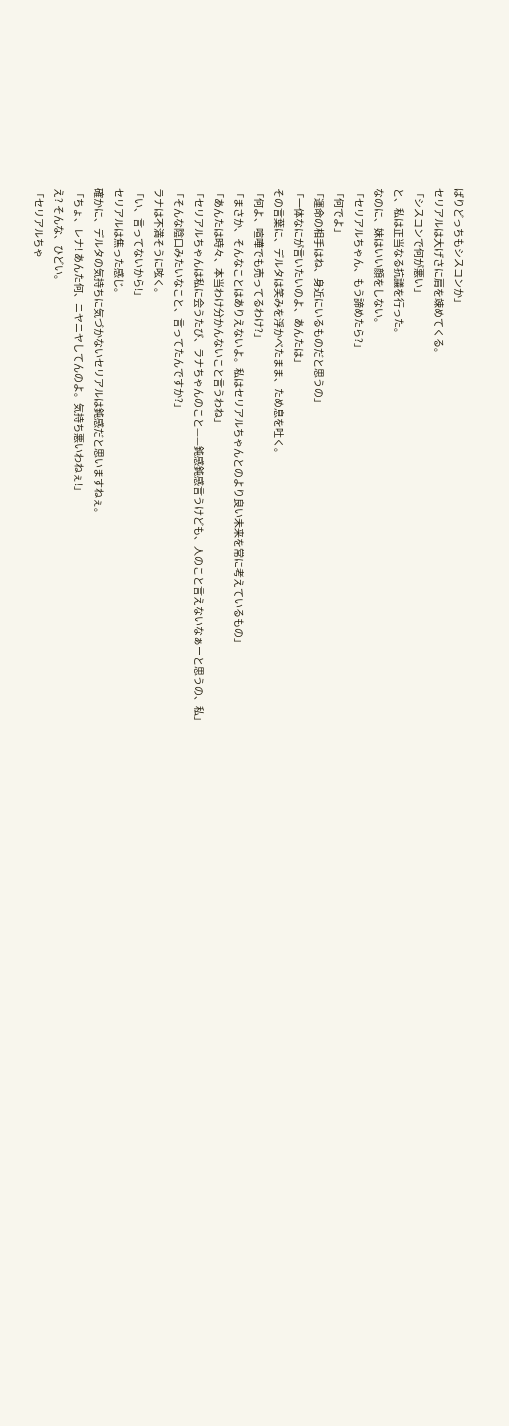ぱりどっちもシスコンか」
セリアルは大げさに肩を竦めてくる。
「シスコンで何が悪い」
と、私は正当なる抗議を行った。
なのに、妹はいい顔をしない。
「セリアルちゃん、もう諦めたら?」
「何でよ」
「運命の相手はね、身近にいるものだと思うの」
「一体なにが言いたいのよ、あんたは」
その言葉に、デルタは笑みを浮かべたまま、ため息を吐く。
「何よ、喧嘩でも売ってるわけ?」
「まさか、そんなことはありえないよ。私はセリアルちゃんとのより良い未来を常に考えているもの」
「あんたは時々、本当わけ分かんないこと言うわね」
「セリアルちゃんは私に会うたび、ラナちゃんのこと——鈍感鈍感言うけども、人のこと言えないなぁーと思うの、私」
「そんな陰口みたいなこと、言ってたんですか?」
ラナは不満そうに呟く。
「い、言ってないから!」
セリアルは焦った感じ。
確かに、デルタの気持ちに気づかないセリアルは鈍感だと思いますねぇ。
「ちょ、レナ! あんた何、ニヤニヤしてんのよ。気持ち悪いわねぇ!」
え? そんな、ひどい。
「セリアルちゃ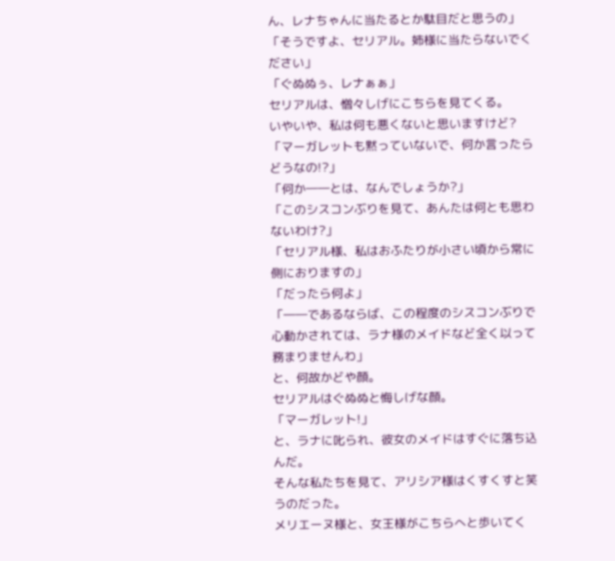ん、レナちゃんに当たるとか駄目だと思うの」
「そうですよ、セリアル。姉様に当たらないでください」
「ぐぬぬぅ、レナぁぁ」
セリアルは、憎々しげにこちらを見てくる。
いやいや、私は何も悪くないと思いますけど?
「マーガレットも黙っていないで、何か言ったらどうなの!?」
「何か――とは、なんでしょうか?」
「このシスコンぶりを見て、あんたは何とも思わないわけ?」
「セリアル様、私はおふたりが小さい頃から常に側におりますの」
「だったら何よ」
「――であるならば、この程度のシスコンぶりで心動かされては、ラナ様のメイドなど全く以って務まりませんわ」
と、何故かどや顔。
セリアルはぐぬぬと悔しげな顔。
「マーガレット!」
と、ラナに叱られ、彼女のメイドはすぐに落ち込んだ。
そんな私たちを見て、アリシア様はくすくすと笑うのだった。
メリエーヌ様と、女王様がこちらへと歩いてく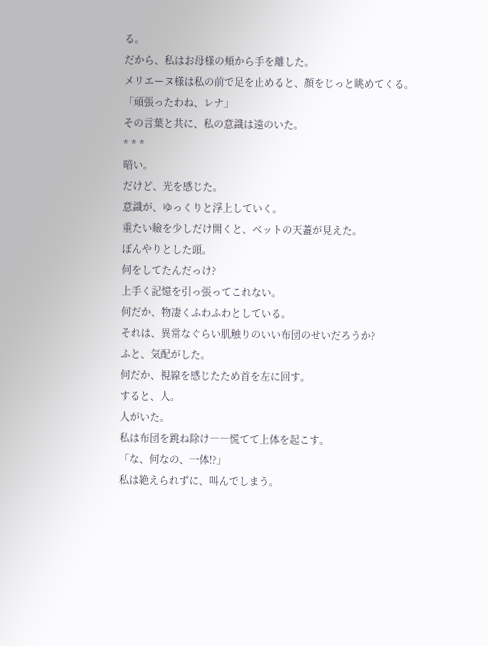る。
だから、私はお母様の頬から手を離した。
メリエーヌ様は私の前で足を止めると、顔をじっと眺めてくる。
「頑張ったわね、レナ」
その言葉と共に、私の意識は遠のいた。
* * *
暗い。
だけど、光を感じた。
意識が、ゆっくりと浮上していく。
重たい瞼を少しだけ開くと、ベットの天蓋が見えた。
ぼんやりとした頭。
何をしてたんだっけ?
上手く記憶を引っ張ってこれない。
何だか、物凄くふわふわとしている。
それは、異常なぐらい肌触りのいい布団のせいだろうか?
ふと、気配がした。
何だか、視線を感じたため首を左に回す。
すると、人。
人がいた。
私は布団を跳ね除け――慌てて上体を起こす。
「な、何なの、一体!?」
私は絶えられずに、叫んでしまう。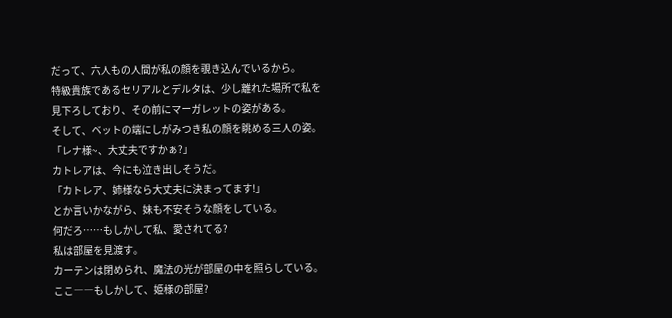だって、六人もの人間が私の顔を覗き込んでいるから。
特級貴族であるセリアルとデルタは、少し離れた場所で私を見下ろしており、その前にマーガレットの姿がある。
そして、ベットの端にしがみつき私の顔を眺める三人の姿。
「レナ様~、大丈夫ですかぁ?」
カトレアは、今にも泣き出しそうだ。
「カトレア、姉様なら大丈夫に決まってます!」
とか言いかながら、妹も不安そうな顔をしている。
何だろ……もしかして私、愛されてる?
私は部屋を見渡す。
カーテンは閉められ、魔法の光が部屋の中を照らしている。
ここ――もしかして、姫様の部屋?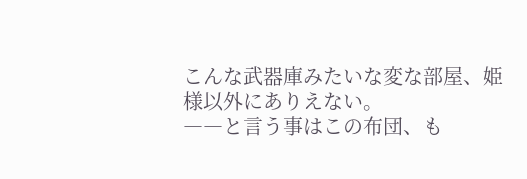こんな武器庫みたいな変な部屋、姫様以外にありえない。
――と言う事はこの布団、も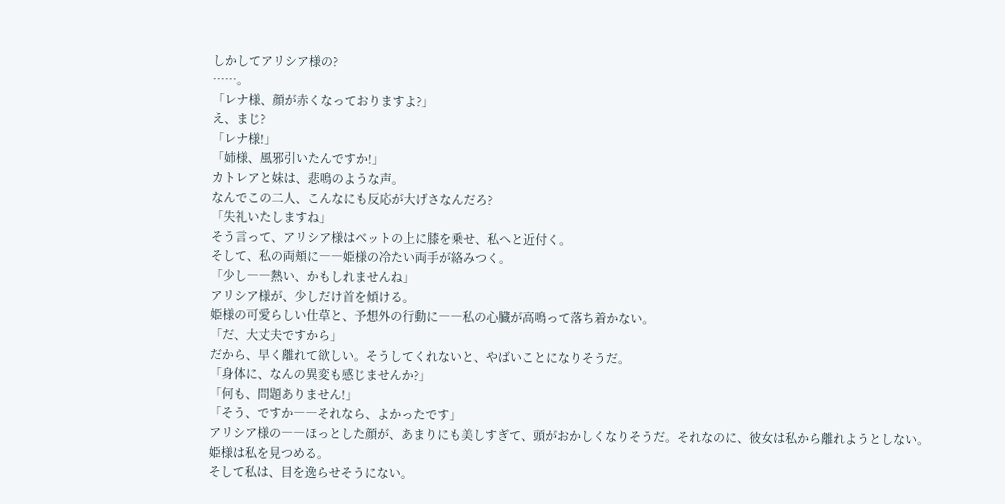しかしてアリシア様の?
……。
「レナ様、顔が赤くなっておりますよ?」
え、まじ?
「レナ様!」
「姉様、風邪引いたんですか!」
カトレアと妹は、悲鳴のような声。
なんでこの二人、こんなにも反応が大げさなんだろ?
「失礼いたしますね」
そう言って、アリシア様はベットの上に膝を乗せ、私へと近付く。
そして、私の両頬に――姫様の冷たい両手が絡みつく。
「少し――熱い、かもしれませんね」
アリシア様が、少しだけ首を傾ける。
姫様の可愛らしい仕草と、予想外の行動に――私の心臓が高鳴って落ち着かない。
「だ、大丈夫ですから」
だから、早く離れて欲しい。そうしてくれないと、やばいことになりそうだ。
「身体に、なんの異変も感じませんか?」
「何も、問題ありません!」
「そう、ですか――それなら、よかったです」
アリシア様の――ほっとした顔が、あまりにも美しすぎて、頭がおかしくなりそうだ。それなのに、彼女は私から離れようとしない。
姫様は私を見つめる。
そして私は、目を逸らせそうにない。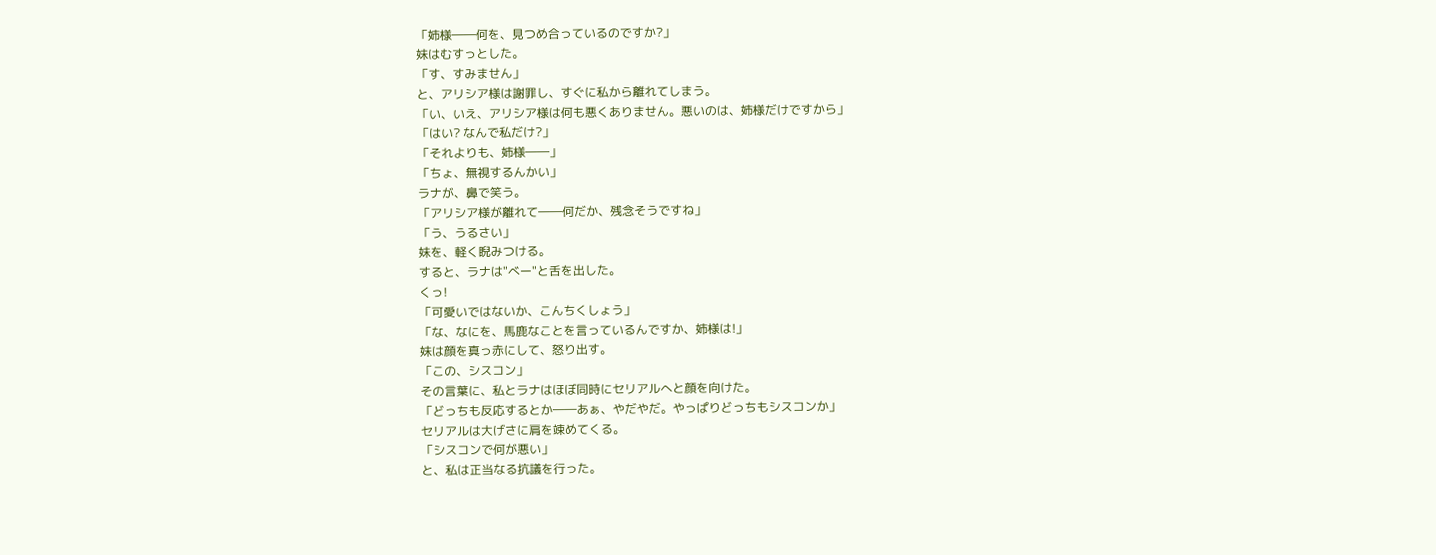「姉様――何を、見つめ合っているのですか?」
妹はむすっとした。
「す、すみません」
と、アリシア様は謝罪し、すぐに私から離れてしまう。
「い、いえ、アリシア様は何も悪くありません。悪いのは、姉様だけですから」
「はい? なんで私だけ?」
「それよりも、姉様――」
「ちょ、無視するんかい」
ラナが、鼻で笑う。
「アリシア様が離れて――何だか、残念そうですね」
「う、うるさい」
妹を、軽く睨みつける。
すると、ラナは"べー"と舌を出した。
くっ!
「可愛いではないか、こんちくしょう」
「な、なにを、馬鹿なことを言っているんですか、姉様は!」
妹は顔を真っ赤にして、怒り出す。
「この、シスコン」
その言葉に、私とラナはほぼ同時にセリアルへと顔を向けた。
「どっちも反応するとか――あぁ、やだやだ。やっぱりどっちもシスコンか」
セリアルは大げさに肩を竦めてくる。
「シスコンで何が悪い」
と、私は正当なる抗議を行った。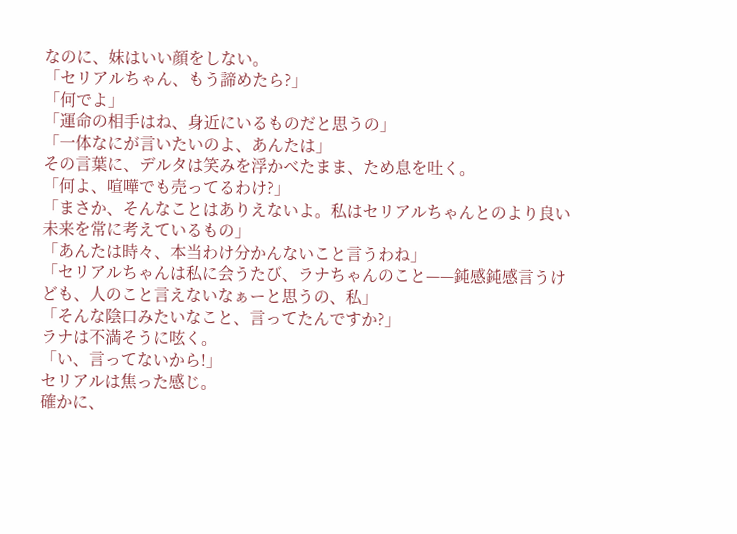なのに、妹はいい顔をしない。
「セリアルちゃん、もう諦めたら?」
「何でよ」
「運命の相手はね、身近にいるものだと思うの」
「一体なにが言いたいのよ、あんたは」
その言葉に、デルタは笑みを浮かべたまま、ため息を吐く。
「何よ、喧嘩でも売ってるわけ?」
「まさか、そんなことはありえないよ。私はセリアルちゃんとのより良い未来を常に考えているもの」
「あんたは時々、本当わけ分かんないこと言うわね」
「セリアルちゃんは私に会うたび、ラナちゃんのこと——鈍感鈍感言うけども、人のこと言えないなぁーと思うの、私」
「そんな陰口みたいなこと、言ってたんですか?」
ラナは不満そうに呟く。
「い、言ってないから!」
セリアルは焦った感じ。
確かに、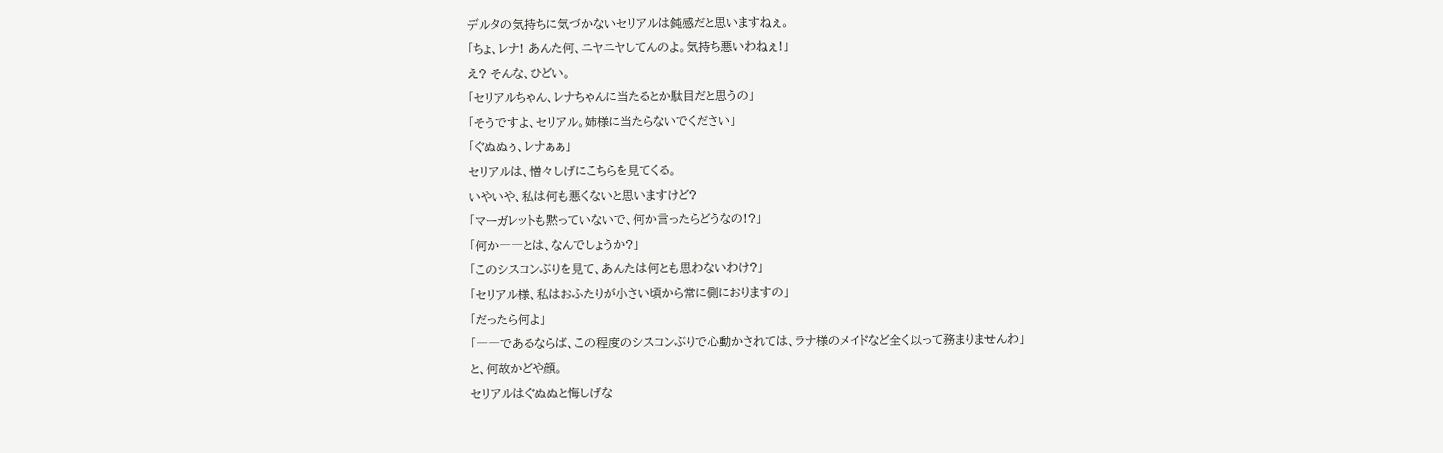デルタの気持ちに気づかないセリアルは鈍感だと思いますねぇ。
「ちょ、レナ! あんた何、ニヤニヤしてんのよ。気持ち悪いわねぇ!」
え? そんな、ひどい。
「セリアルちゃん、レナちゃんに当たるとか駄目だと思うの」
「そうですよ、セリアル。姉様に当たらないでください」
「ぐぬぬぅ、レナぁぁ」
セリアルは、憎々しげにこちらを見てくる。
いやいや、私は何も悪くないと思いますけど?
「マーガレットも黙っていないで、何か言ったらどうなの!?」
「何か――とは、なんでしょうか?」
「このシスコンぶりを見て、あんたは何とも思わないわけ?」
「セリアル様、私はおふたりが小さい頃から常に側におりますの」
「だったら何よ」
「――であるならば、この程度のシスコンぶりで心動かされては、ラナ様のメイドなど全く以って務まりませんわ」
と、何故かどや顔。
セリアルはぐぬぬと悔しげな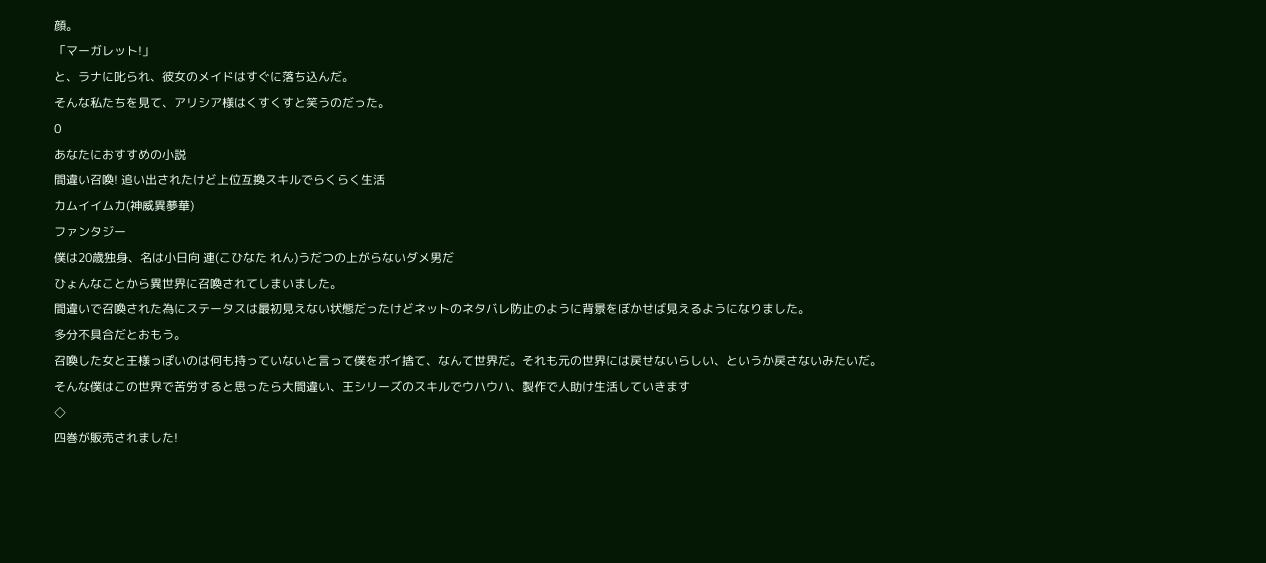顔。
「マーガレット!」
と、ラナに叱られ、彼女のメイドはすぐに落ち込んだ。
そんな私たちを見て、アリシア様はくすくすと笑うのだった。
0
あなたにおすすめの小説
間違い召喚! 追い出されたけど上位互換スキルでらくらく生活
カムイイムカ(神威異夢華)
ファンタジー
僕は20歳独身、名は小日向 連(こひなた れん)うだつの上がらないダメ男だ
ひょんなことから異世界に召喚されてしまいました。
間違いで召喚された為にステータスは最初見えない状態だったけどネットのネタバレ防止のように背景をぼかせば見えるようになりました。
多分不具合だとおもう。
召喚した女と王様っぽいのは何も持っていないと言って僕をポイ捨て、なんて世界だ。それも元の世界には戻せないらしい、というか戻さないみたいだ。
そんな僕はこの世界で苦労すると思ったら大間違い、王シリーズのスキルでウハウハ、製作で人助け生活していきます
◇
四巻が販売されました!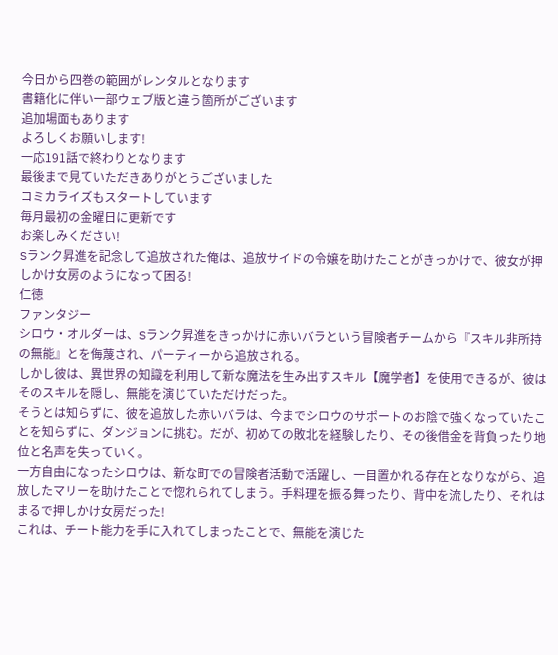今日から四巻の範囲がレンタルとなります
書籍化に伴い一部ウェブ版と違う箇所がございます
追加場面もあります
よろしくお願いします!
一応191話で終わりとなります
最後まで見ていただきありがとうございました
コミカライズもスタートしています
毎月最初の金曜日に更新です
お楽しみください!
Sランク昇進を記念して追放された俺は、追放サイドの令嬢を助けたことがきっかけで、彼女が押しかけ女房のようになって困る!
仁徳
ファンタジー
シロウ・オルダーは、Sランク昇進をきっかけに赤いバラという冒険者チームから『スキル非所持の無能』とを侮蔑され、パーティーから追放される。
しかし彼は、異世界の知識を利用して新な魔法を生み出すスキル【魔学者】を使用できるが、彼はそのスキルを隠し、無能を演じていただけだった。
そうとは知らずに、彼を追放した赤いバラは、今までシロウのサポートのお陰で強くなっていたことを知らずに、ダンジョンに挑む。だが、初めての敗北を経験したり、その後借金を背負ったり地位と名声を失っていく。
一方自由になったシロウは、新な町での冒険者活動で活躍し、一目置かれる存在となりながら、追放したマリーを助けたことで惚れられてしまう。手料理を振る舞ったり、背中を流したり、それはまるで押しかけ女房だった!
これは、チート能力を手に入れてしまったことで、無能を演じた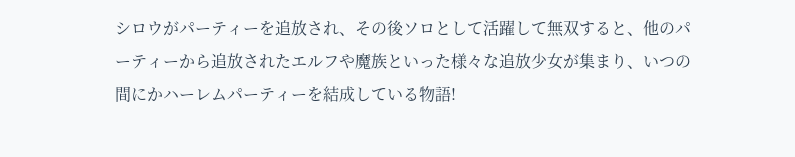シロウがパーティーを追放され、その後ソロとして活躍して無双すると、他のパーティーから追放されたエルフや魔族といった様々な追放少女が集まり、いつの間にかハーレムパーティーを結成している物語!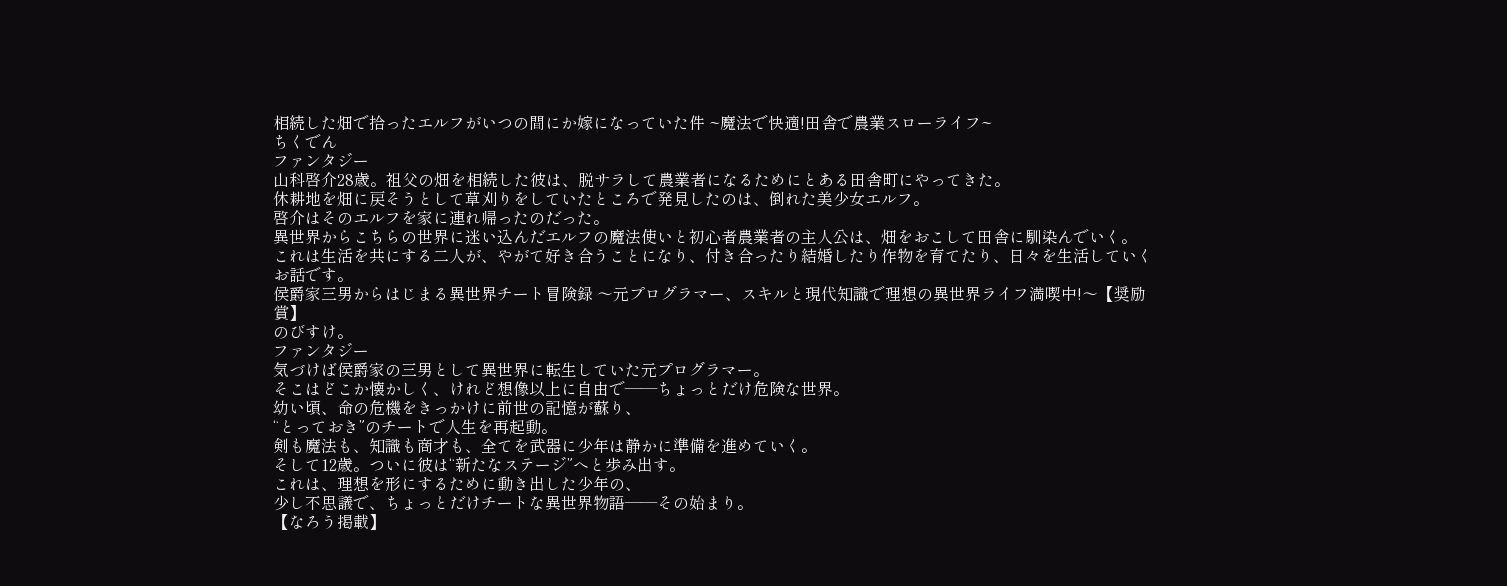相続した畑で拾ったエルフがいつの間にか嫁になっていた件 ~魔法で快適!田舎で農業スローライフ~
ちくでん
ファンタジー
山科啓介28歳。祖父の畑を相続した彼は、脱サラして農業者になるためにとある田舎町にやってきた。
休耕地を畑に戻そうとして草刈りをしていたところで発見したのは、倒れた美少女エルフ。
啓介はそのエルフを家に連れ帰ったのだった。
異世界からこちらの世界に迷い込んだエルフの魔法使いと初心者農業者の主人公は、畑をおこして田舎に馴染んでいく。
これは生活を共にする二人が、やがて好き合うことになり、付き合ったり結婚したり作物を育てたり、日々を生活していくお話です。
侯爵家三男からはじまる異世界チート冒険録 〜元プログラマー、スキルと現代知識で理想の異世界ライフ満喫中!〜【奨励賞】
のびすけ。
ファンタジー
気づけば侯爵家の三男として異世界に転生していた元プログラマー。
そこはどこか懐かしく、けれど想像以上に自由で――ちょっとだけ危険な世界。
幼い頃、命の危機をきっかけに前世の記憶が蘇り、
“とっておき”のチートで人生を再起動。
剣も魔法も、知識も商才も、全てを武器に少年は静かに準備を進めていく。
そして12歳。ついに彼は“新たなステージ”へと歩み出す。
これは、理想を形にするために動き出した少年の、
少し不思議で、ちょっとだけチートな異世界物語――その始まり。
【なろう掲載】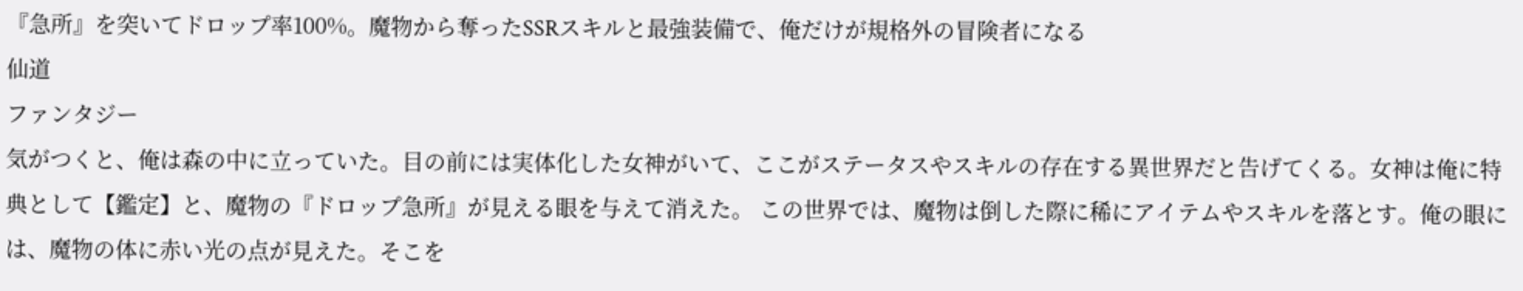『急所』を突いてドロップ率100%。魔物から奪ったSSRスキルと最強装備で、俺だけが規格外の冒険者になる
仙道
ファンタジー
気がつくと、俺は森の中に立っていた。目の前には実体化した女神がいて、ここがステータスやスキルの存在する異世界だと告げてくる。女神は俺に特典として【鑑定】と、魔物の『ドロップ急所』が見える眼を与えて消えた。 この世界では、魔物は倒した際に稀にアイテムやスキルを落とす。俺の眼には、魔物の体に赤い光の点が見えた。そこを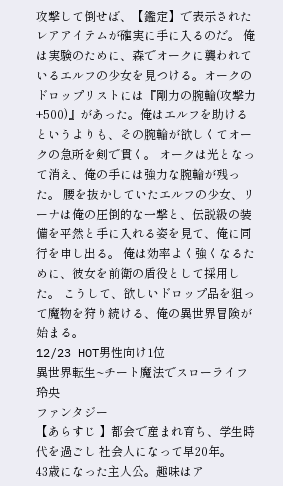攻撃して倒せば、【鑑定】で表示されたレアアイテムが確実に手に入るのだ。 俺は実験のために、森でオークに襲われているエルフの少女を見つける。オークのドロップリストには『剛力の腕輪(攻撃力+500)』があった。俺はエルフを助けるというよりも、その腕輪が欲しくてオークの急所を剣で貫く。 オークは光となって消え、俺の手には強力な腕輪が残った。 腰を抜かしていたエルフの少女、リーナは俺の圧倒的な一撃と、伝説級の装備を平然と手に入れる姿を見て、俺に同行を申し出る。 俺は効率よく強くなるために、彼女を前衛の盾役として採用した。 こうして、欲しいドロップ品を狙って魔物を狩り続ける、俺の異世界冒険が始まる。
12/23 HOT男性向け1位
異世界転生~チート魔法でスローライフ
玲央
ファンタジー
【あらすじ 】都会で産まれ育ち、学生時代を過ごし 社会人になって早20年。
43歳になった主人公。趣味はア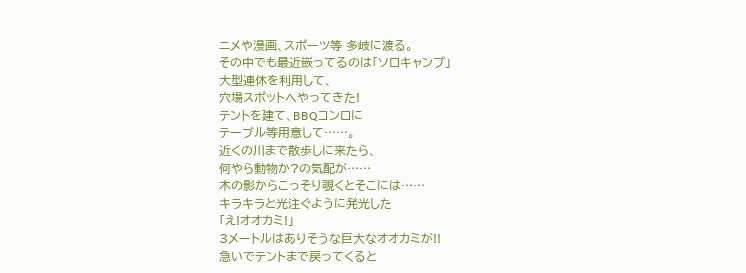ニメや漫画、スポーツ等 多岐に渡る。
その中でも最近嵌ってるのは「ソロキャンプ」
大型連休を利用して、
穴場スポットへやってきた!
テントを建て、BBQコンロに
テーブル等用意して……。
近くの川まで散歩しに来たら、
何やら動物か?の気配が……
木の影からこっそり覗くとそこには……
キラキラと光注ぐように発光した
「え!オオカミ!」
3メートルはありそうな巨大なオオカミが!!
急いでテントまで戻ってくると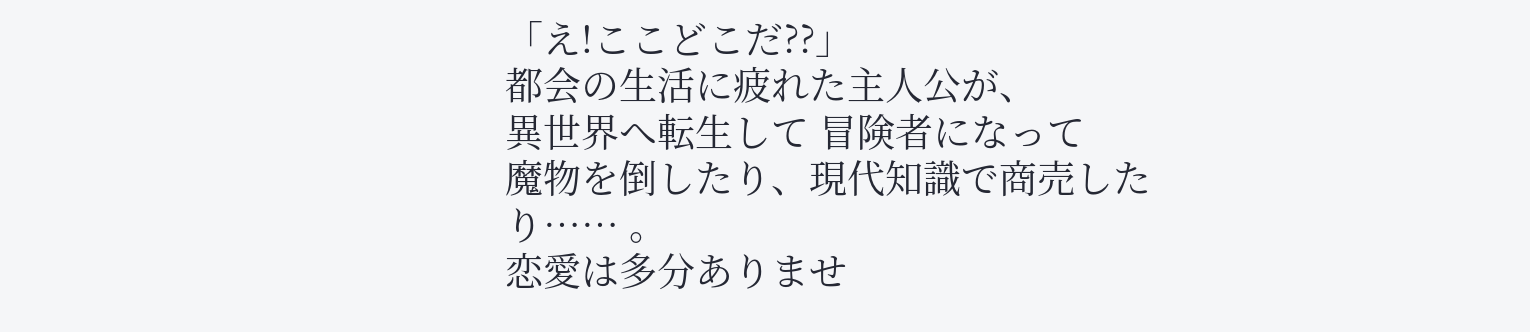「え!ここどこだ??」
都会の生活に疲れた主人公が、
異世界へ転生して 冒険者になって
魔物を倒したり、現代知識で商売したり…… 。
恋愛は多分ありませ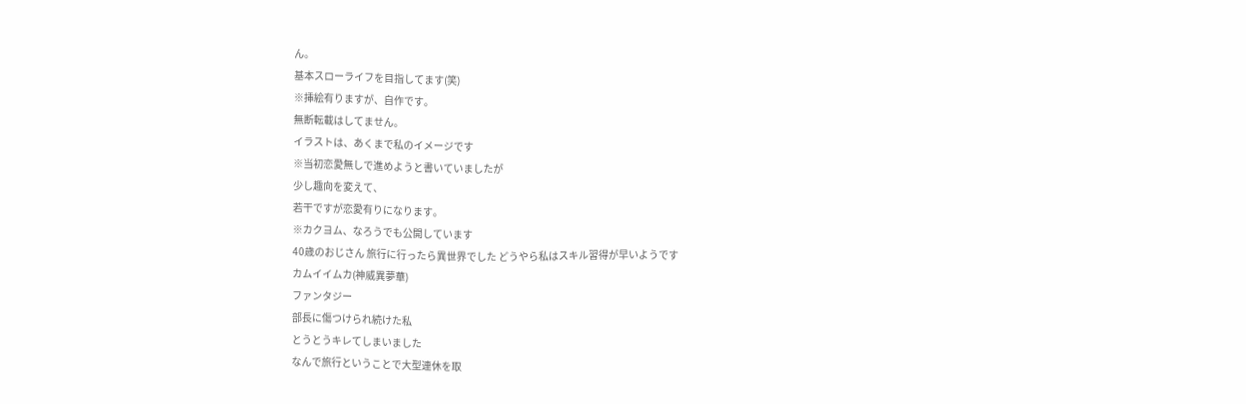ん。
基本スローライフを目指してます(笑)
※挿絵有りますが、自作です。
無断転載はしてません。
イラストは、あくまで私のイメージです
※当初恋愛無しで進めようと書いていましたが
少し趣向を変えて、
若干ですが恋愛有りになります。
※カクヨム、なろうでも公開しています
40歳のおじさん 旅行に行ったら異世界でした どうやら私はスキル習得が早いようです
カムイイムカ(神威異夢華)
ファンタジー
部長に傷つけられ続けた私
とうとうキレてしまいました
なんで旅行ということで大型連休を取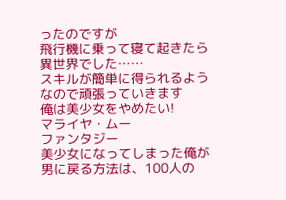ったのですが
飛行機に乗って寝て起きたら異世界でした……
スキルが簡単に得られるようなので頑張っていきます
俺は美少女をやめたい!
マライヤ・ムー
ファンタジー
美少女になってしまった俺が男に戻る方法は、100人の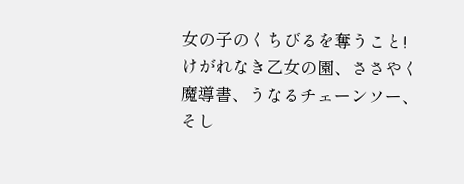女の子のくちびるを奪うこと! けがれなき乙女の園、ささやく魔導書、うなるチェーンソー、そし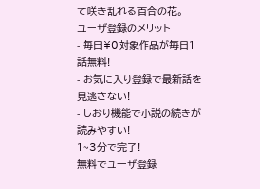て咲き乱れる百合の花。
ユーザ登録のメリット
- 毎日¥0対象作品が毎日1話無料!
- お気に入り登録で最新話を見逃さない!
- しおり機能で小説の続きが読みやすい!
1~3分で完了!
無料でユーザ登録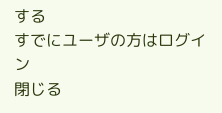する
すでにユーザの方はログイン
閉じる